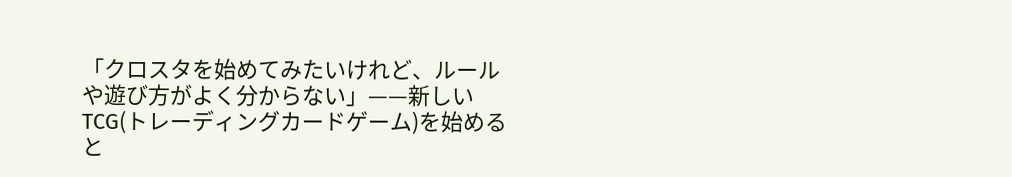「クロスタを始めてみたいけれど、ルールや遊び方がよく分からない」——新しいTCG(トレーディングカードゲーム)を始めると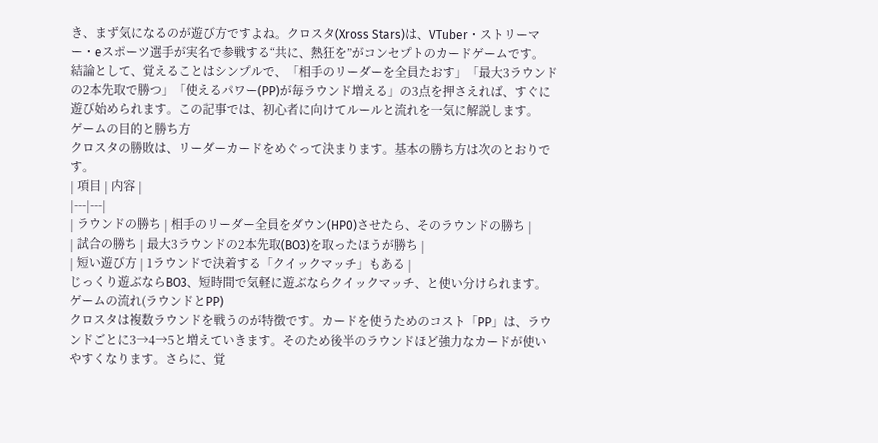き、まず気になるのが遊び方ですよね。クロスタ(Xross Stars)は、VTuber・ストリーマー・eスポーツ選手が実名で参戦する“共に、熱狂を”がコンセプトのカードゲームです。
結論として、覚えることはシンプルで、「相手のリーダーを全員たおす」「最大3ラウンドの2本先取で勝つ」「使えるパワー(PP)が毎ラウンド増える」の3点を押さえれば、すぐに遊び始められます。この記事では、初心者に向けてルールと流れを一気に解説します。
ゲームの目的と勝ち方
クロスタの勝敗は、リーダーカードをめぐって決まります。基本の勝ち方は次のとおりです。
| 項目 | 内容 |
|---|---|
| ラウンドの勝ち | 相手のリーダー全員をダウン(HP0)させたら、そのラウンドの勝ち |
| 試合の勝ち | 最大3ラウンドの2本先取(BO3)を取ったほうが勝ち |
| 短い遊び方 | 1ラウンドで決着する「クイックマッチ」もある |
じっくり遊ぶならBO3、短時間で気軽に遊ぶならクイックマッチ、と使い分けられます。
ゲームの流れ(ラウンドとPP)
クロスタは複数ラウンドを戦うのが特徴です。カードを使うためのコスト「PP」は、ラウンドごとに3→4→5と増えていきます。そのため後半のラウンドほど強力なカードが使いやすくなります。さらに、覚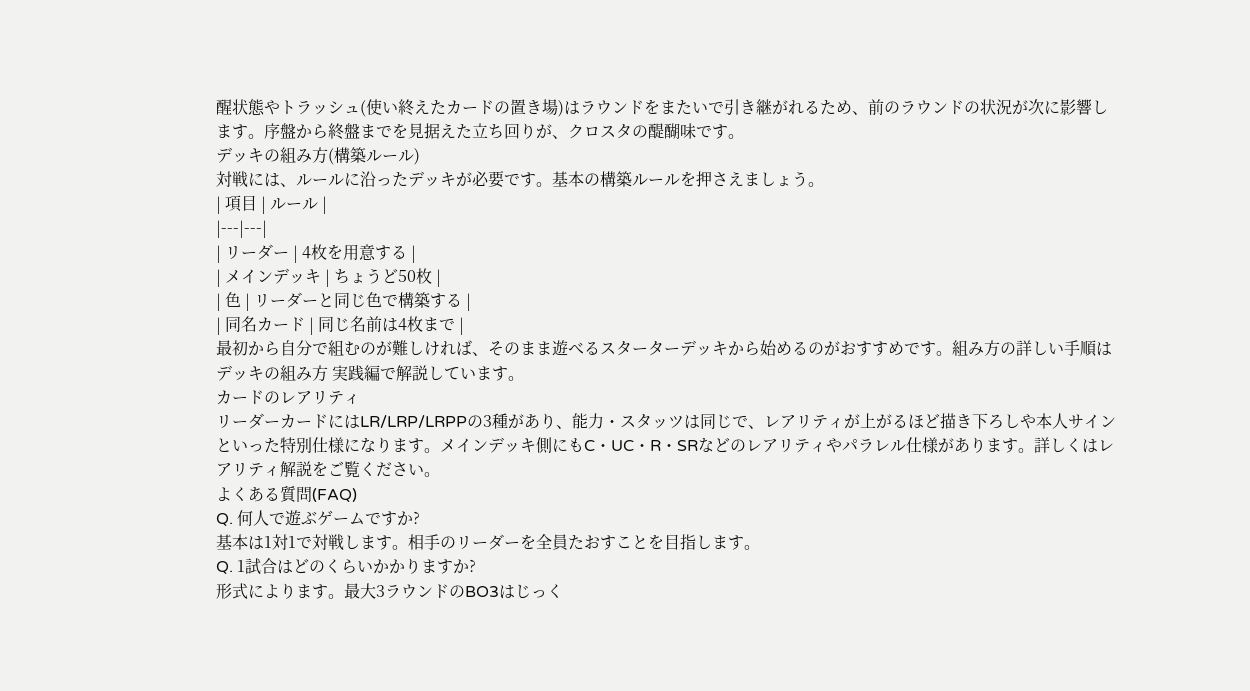醒状態やトラッシュ(使い終えたカードの置き場)はラウンドをまたいで引き継がれるため、前のラウンドの状況が次に影響します。序盤から終盤までを見据えた立ち回りが、クロスタの醍醐味です。
デッキの組み方(構築ルール)
対戦には、ルールに沿ったデッキが必要です。基本の構築ルールを押さえましょう。
| 項目 | ルール |
|---|---|
| リーダー | 4枚を用意する |
| メインデッキ | ちょうど50枚 |
| 色 | リーダーと同じ色で構築する |
| 同名カード | 同じ名前は4枚まで |
最初から自分で組むのが難しければ、そのまま遊べるスターターデッキから始めるのがおすすめです。組み方の詳しい手順はデッキの組み方 実践編で解説しています。
カードのレアリティ
リーダーカードにはLR/LRP/LRPPの3種があり、能力・スタッツは同じで、レアリティが上がるほど描き下ろしや本人サインといった特別仕様になります。メインデッキ側にもC・UC・R・SRなどのレアリティやパラレル仕様があります。詳しくはレアリティ解説をご覧ください。
よくある質問(FAQ)
Q. 何人で遊ぶゲームですか?
基本は1対1で対戦します。相手のリーダーを全員たおすことを目指します。
Q. 1試合はどのくらいかかりますか?
形式によります。最大3ラウンドのBO3はじっく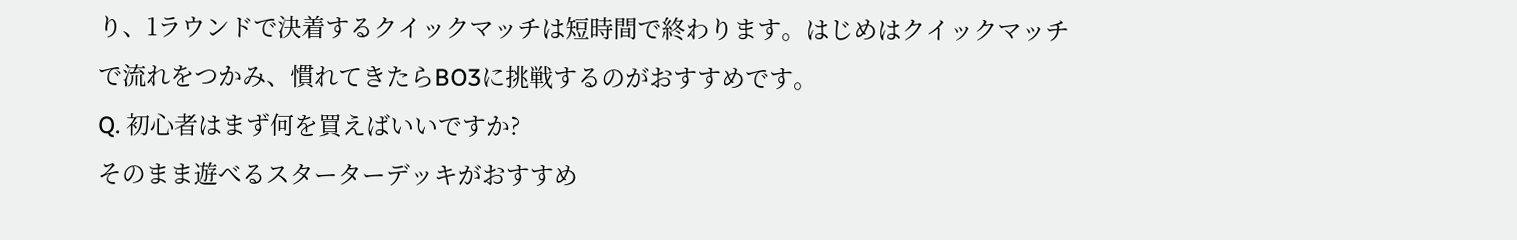り、1ラウンドで決着するクイックマッチは短時間で終わります。はじめはクイックマッチで流れをつかみ、慣れてきたらBO3に挑戦するのがおすすめです。
Q. 初心者はまず何を買えばいいですか?
そのまま遊べるスターターデッキがおすすめ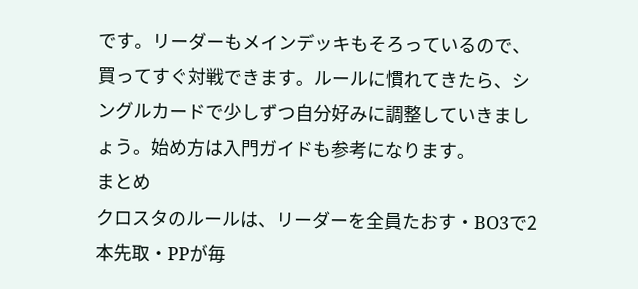です。リーダーもメインデッキもそろっているので、買ってすぐ対戦できます。ルールに慣れてきたら、シングルカードで少しずつ自分好みに調整していきましょう。始め方は入門ガイドも参考になります。
まとめ
クロスタのルールは、リーダーを全員たおす・BO3で2本先取・PPが毎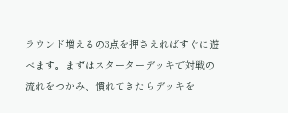ラウンド増えるの3点を押さえればすぐに遊べます。まずはスターターデッキで対戦の流れをつかみ、慣れてきたらデッキを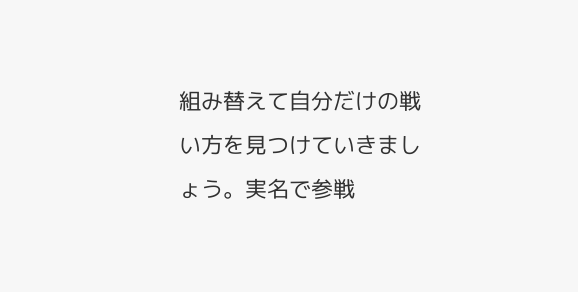組み替えて自分だけの戦い方を見つけていきましょう。実名で参戦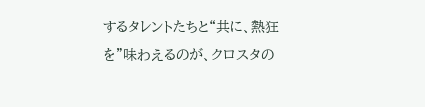するタレントたちと“共に、熱狂を”味わえるのが、クロスタの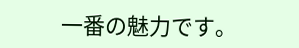一番の魅力です。